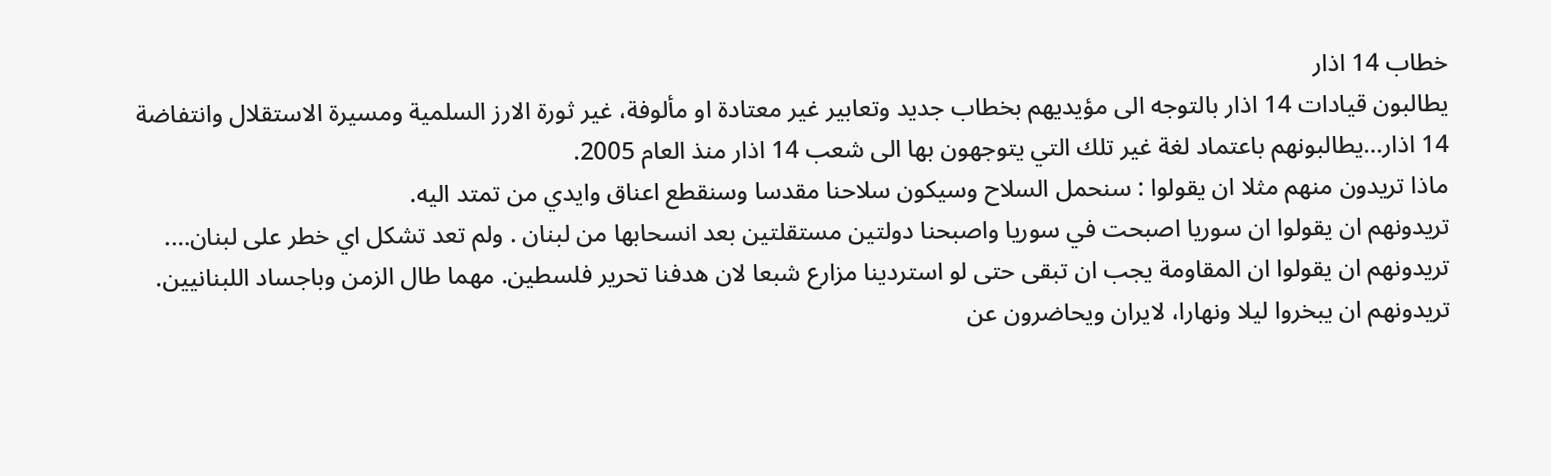خطاب 14 اذار
يطالبون قيادات 14 اذار بالتوجه الى مؤيديهم بخطاب جديد وتعابير غير معتادة او مألوفة، غير ثورة الارز السلمية ومسيرة الاستقلال وانتفاضة 14 اذار…يطالبونهم باعتماد لغة غير تلك التي يتوجهون بها الى شعب 14 اذار منذ العام 2005.
ماذا تريدون منهم مثلا ان يقولوا : سنحمل السلاح وسيكون سلاحنا مقدسا وسنقطع اعناق وايدي من تمتد اليه.
تريدونهم ان يقولوا ان سوريا اصبحت في سوريا واصبحنا دولتين مستقلتين بعد انسحابها من لبنان . ولم تعد تشكل اي خطر على لبنان….
تريدونهم ان يقولوا ان المقاومة يجب ان تبقى حتى لو استردينا مزارع شبعا لان هدفنا تحرير فلسطين. مهما طال الزمن وباجساد اللبنانيين.
تريدونهم ان يبخروا ليلا ونهارا، لايران ويحاضرون عن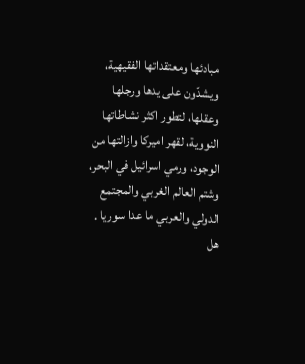مبادئها ومعتقداتها الفقيهية، ويشدّون على يدها ورجلها وعقلها، لتطور اكثر نشاطاتها النووية، لقهر اميركا وازالتها من الوجود، ورمي اسرائيل في البحر، وشتم العالم الغربي والمجتمع الدولي والعربي ما عدا سوريا .
هل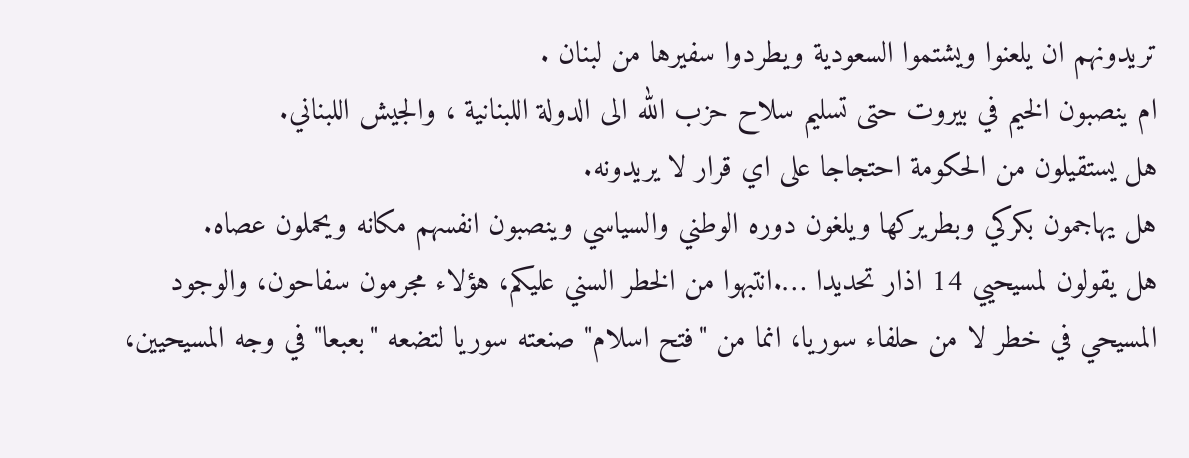تريدونهم ان يلعنوا ويشتموا السعودية ويطردوا سفيرها من لبنان .
ام ينصبون الخيم في بيروت حتى تسليم سلاح حزب الله الى الدولة اللبنانية ، والجيش اللبناني.
هل يستقيلون من الحكومة احتجاجا على اي قرار لا يريدونه.
هل يهاجمون بكركي وبطريركها ويلغون دوره الوطني والسياسي وينصبون انفسهم مكانه ويحملون عصاه.
هل يقولون لمسيحيي 14 اذار تحديدا ….انتبهوا من الخطر السني عليكم، هؤلاء مجرمون سفاحون، والوجود المسيحي في خطر لا من حلفاء سوريا، انما من "فتح اسلام" صنعته سوريا لتضعه "بعبعا" في وجه المسيحيين،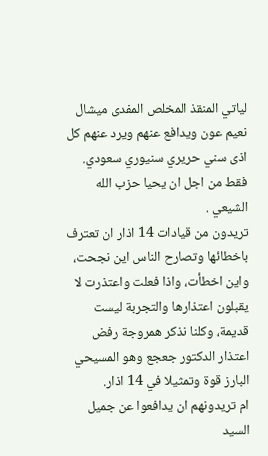لياتي المنقذ المخلص المفدى ميشال نعيم عون ويدافع عنهم ويرد عنهم كل اذى سني حريري سنيوري سعودي. فقط من اجل ان يحيا حزب الله الشيعي .
تريدون من قيادات 14 اذار ان تعترف باخطائها وتصارح الناس اين نجحت، واين اخطأت، واذا فعلت واعتذرت لا يقبلون اعتذارها والتجربة ليست قديمة، وكلنا نذكر همروجة رفض اعتذار الدكتور جعجع وهو المسيحي البارز قوة وتمثيلا في 14 اذار.
ام تريدونهم ان يدافعوا عن جميل السيد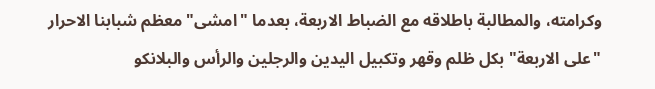وكرامته، والمطالبة باطلاقه مع الضباط الاربعة، بعدما "امشى" معظم شبابنا الاحرار "على الاربعة" بكل ظلم وقهر وتكبيل اليدين والرجلين والرأس والبلانكو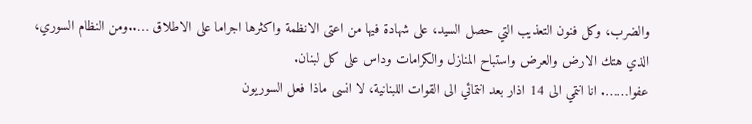والضرب، وكل فنون التعذيب التي حصل السيد، على شهادة فيها من اعتى الانظمة واكثرها اجراما على الاطلاق …..ومن النظام السوري، الذي هتك الارض والعرض واستباح المنازل والكرامات وداس على كل لبنان.
عفوا……. انا انتمي الى 14 اذار بعد انتمائي الى القوات اللبنانية، لا انسى ماذا فعل السوريون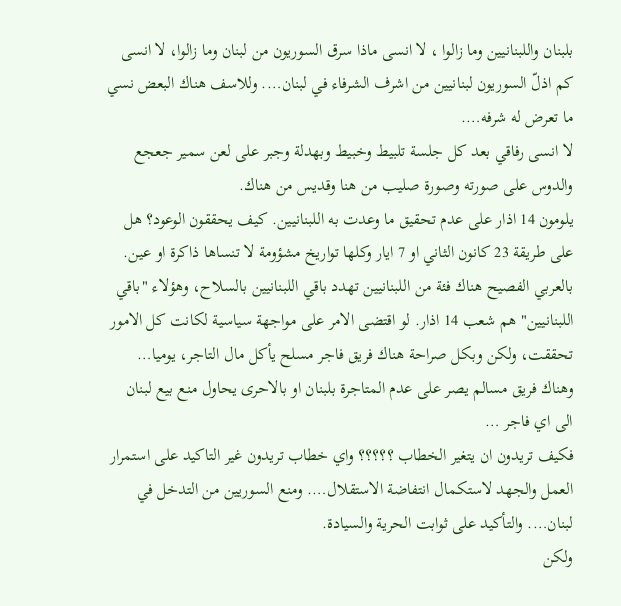بلبنان واللبنانيين وما زالوا ، لا انسى ماذا سرق السوريون من لبنان وما زالوا، لا انسى كم اذلّ السوريون لبنانيين من اشرف الشرفاء في لبنان…. وللاسف هناك البعض نسي ما تعرض له شرفه….
لا انسى رفاقي بعد كل جلسة تلبيط وخبيط وبهدلة وجبر على لعن سمير جعجع والدوس على صورته وصورة صليب من هنا وقديس من هناك.
يلومون 14 اذار على عدم تحقيق ما وعدت به اللبنانيين. كيف يحققون الوعود؟ هل على طريقة 23 كانون الثاني او 7 ايار وكلها تواريخ مشؤومة لا تنساها ذاكرة او عين.
بالعربي الفصيح هناك فئة من اللبنانيين تهدد باقي اللبنانيين بالسلاح، وهؤلاء "باقي اللبنانيين" هم شعب 14 اذار. لو اقتضى الامر على مواجهة سياسية لكانت كل الامور تحققت، ولكن وبكل صراحة هناك فريق فاجر مسلح يأكل مال التاجر، يوميا… وهناك فريق مسالم يصر على عدم المتاجرة بلبنان او بالاحرى يحاول منع بيع لبنان الى اي فاجر …
فكيف تريدون ان يتغير الخطاب ؟؟؟؟؟ واي خطاب تريدون غير التاكيد على استمرار العمل والجهد لاستكمال انتفاضة الاستقلال…. ومنع السوريين من التدخل في لبنان…. والتأكيد على ثوابت الحرية والسيادة.
ولكن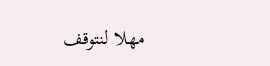مهلا لنتوقف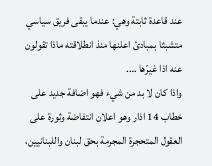عند قاعدة ثابتة وهي: عندما يبقى فريق سياسي متشبثا بمبادئ اعلنها منذ انطلاقته ماذا تقولون عنه اذا غيرّها ….
واذا كان لا بد من شيء فهو اضافة جديد على خطاب 14 اذار وهو اعلان انتفاضة وثورة على العقول المتحجرة المجرمة بحق لبنان واللبنانيين،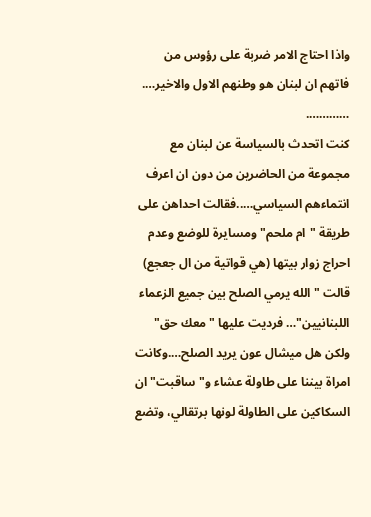واذا احتاج الامر ضربة على رؤوس من فاتهم ان لبنان هو وطنهم الاول والاخير….
………….
كنت اتحدث بالسياسة عن لبنان مع مجموعة من الحاضرين من دون ان اعرف انتماءهم السياسي…..فقالت احداهن على طريقة "ام ملحم" ومسايرة للوضع وعدم احراج زوار بيتها (هي قواتية من ال جعجع) قالت "الله يرمي الصلح بين جميع الزعماء اللبنانيين"… فرديت عليها "معك حق" ولكن هل ميشال عون يريد الصلح….وكانت امراة بيننا على طاولة عشاء و"ساقبت" ان السكاكين على الطاولة لونها برتقالي، وتضع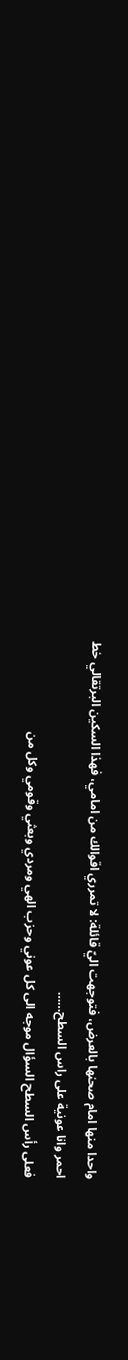واحدا منها امام صحنها بالعرض، فتوجهت اليّ قائلة: لا تمرري اقوالك من امامي، فهذا السكين البرتقالي خط احمر وانا عونية على راس السطح……
فعلى رأس السطح السؤال موجه الى كل عوني وحزب الهي ومردي وبعثي وقومي وكل من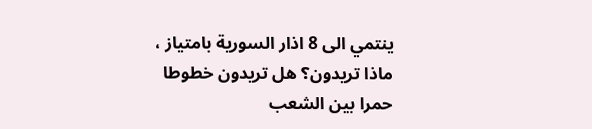ينتمي الى 8 اذار السورية بامتياز ، ماذا تريدون؟ هل تريدون خطوطا حمرا بين الشعب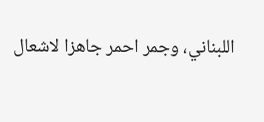اللبناني، وجمر احمر جاهزا لاشعال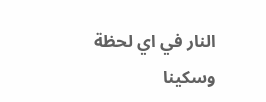النار في اي لحظة وسكينا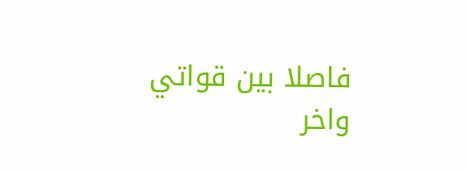فاصلا بين قواتي واخر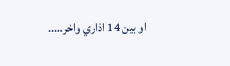او بين 14 اذاري واخر…..